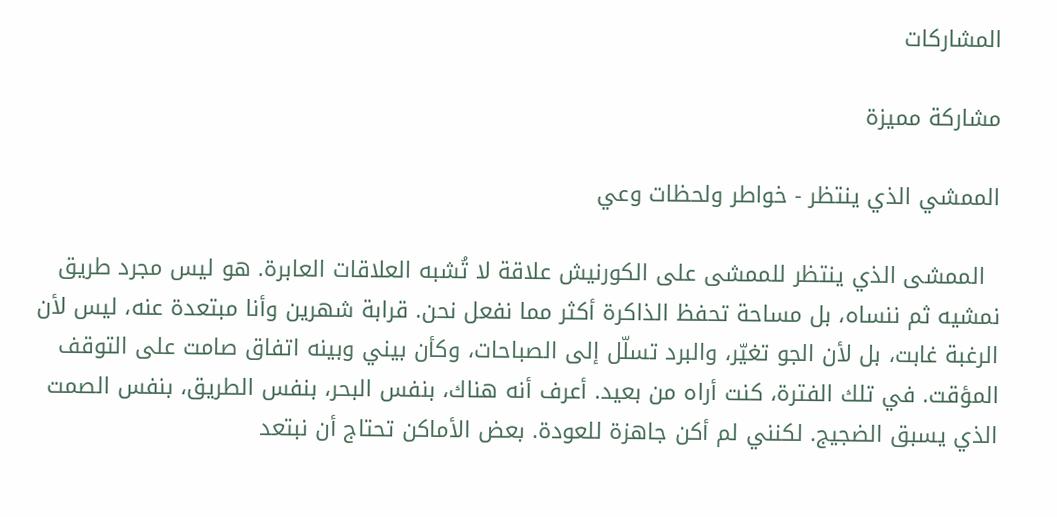المشاركات

مشاركة مميزة

الممشي الذي ينتظر - خواطر ولحظات وعي

  الممشى الذي ينتظر للممشى على الكورنيش علاقة لا تُشبه العلاقات العابرة. هو ليس مجرد طريق نمشيه ثم ننساه، بل مساحة تحفظ الذاكرة أكثر مما نفعل نحن. قرابة شهرين وأنا مبتعدة عنه، ليس لأن الرغبة غابت، بل لأن الجو تغيّر، والبرد تسلّل إلى الصباحات، وكأن بيني وبينه اتفاق صامت على التوقف المؤقت. في تلك الفترة، كنت أراه من بعيد. أعرف أنه هناك، بنفس البحر، بنفس الطريق، بنفس الصمت الذي يسبق الضجيج. لكنني لم أكن جاهزة للعودة. بعض الأماكن تحتاج أن نبتعد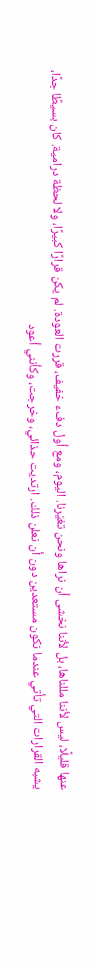عنها قليلًا، ليس لأننا مللناها، بل لأننا نخشى أن نراها ونحن تغيّرنا. اليوم، ومع أول دفء خفيف، قررت العودة. لم يكن قرارًا كبيرًا، ولا لحظة درامية. كان بسيطًا جدًا، يشبه القرارات التي تأتي عندما نكون مستعدين دون أن نعلن ذلك. ارتديت حذائي، وخرجت، وكأنني أعود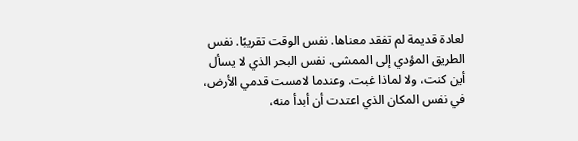لعادة قديمة لم تفقد معناها. نفس الوقت تقريبًا. نفس الطريق المؤدي إلى الممشى. نفس البحر الذي لا يسأل أين كنت، ولا لماذا غبت. وعندما لامست قدمي الأرض، في نفس المكان الذي اعتدت أن أبدأ منه،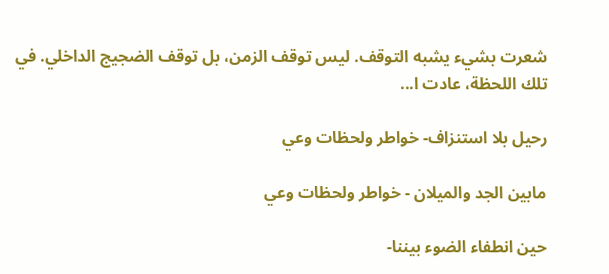شعرت بشيء يشبه التوقف. ليس توقف الزمن، بل توقف الضجيج الداخلي. في تلك اللحظة، عادت ا...

رحيل بلا استنزاف- خواطر ولحظات وعي

مابين الجد والميلان - خواطر ولحظات وعي

حين انطفاء الضوء بيننا-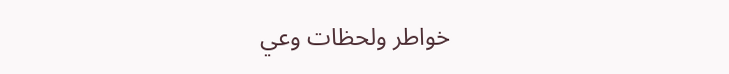خواطر ولحظات وعي